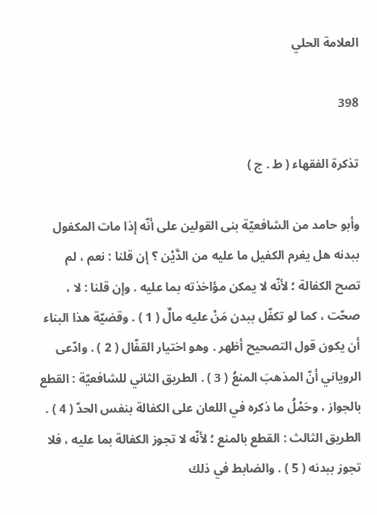العلامة الحلي

398

تذكرة الفقهاء ( ط . ج )

وأبو حامد من الشافعيّة بنى القولين على أنّه إذا مات المكفول ببدنه هل يغرم الكفيل ما عليه من الدَّيْن ؟ إن قلنا : نعم ، لم تصح الكفالة ؛ لأنّه لا يمكن مؤاخذته بما عليه . وإن قلنا : لا ، صحّت ، كما لو تكفّل ببدن مَنْ عليه مالٌ ( 1 ) . وقضيّة هذا البناء أن يكون قول التصحيح أظهر . وهو اختيار القفّال ( 2 ) . وادّعى الروياني أنّ المذهبَ المنعُ ( 3 ) . الطريق الثاني للشافعيّة : القطع بالجواز ، وحَمْلُ ما ذكره في اللعان على الكفالة بنفس الحدّ ( 4 ) . الطريق الثالث : القطع بالمنع ؛ لأنّه لا تجوز الكفالة بما عليه ، فلا تجوز ببدنه ( 5 ) . والضابط في ذلك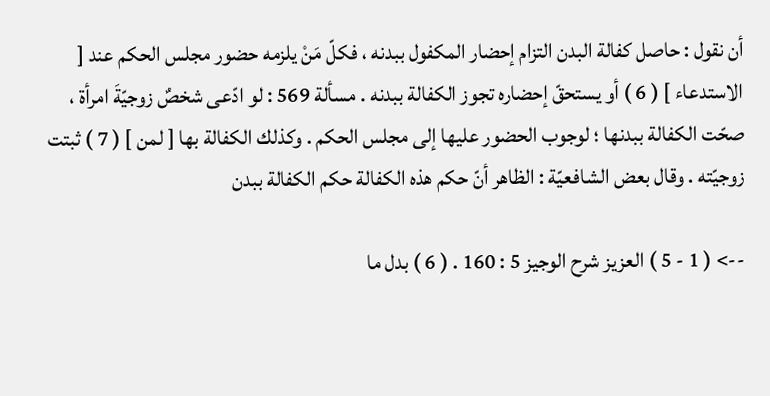أن نقول : حاصل كفالة البدن التزام إحضار المكفول ببدنه ، فكلّ مَنْ يلزمه حضور مجلس الحكم عند [ الاستدعاء ] ( 6 ) أو يستحقّ إحضاره تجوز الكفالة ببدنه . مسألة 569 : لو ادّعى شخصٌ زوجيّةَ امرأة ، صحّت الكفالة ببدنها ؛ لوجوب الحضور عليها إلى مجلس الحكم . وكذلك الكفالة بها [ لمن ] ( 7 ) ثبتت زوجيّته . وقال بعض الشافعيّة : الظاهر أنّ حكم هذه الكفالة حكم الكفالة ببدن

--> ( 1 - 5 ) العزيز شرح الوجيز 5 : 160 . ( 6 ) بدل ما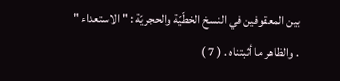بين المعقوفين في النسخ الخطّيّة والحجريّة : " الاستعداء " . والظاهر ما أثبتناه . ( 7 )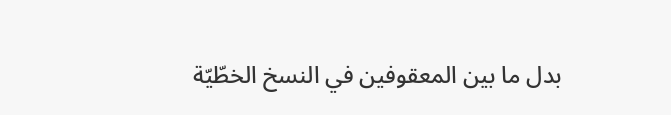بدل ما بين المعقوفين في النسخ الخطّيّة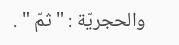والحجريّة : " ثمّ " .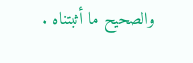والصحيح ما أثبتناه .